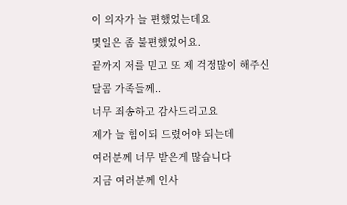이 의자가 늘 편했었는데요
몇일은 좀 불편했었어요.
끝까지 저를 믿고 또 제 걱정많이 해주신 달콤 가족들께..
너무 죄송하고 감사드리고요
제가 늘 힘이되 드렸어야 되는데
여러분께 너무 받은게 많습니다
지금 여러분께 인사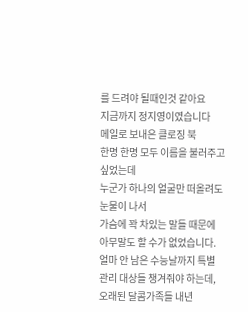를 드려야 될때인것 같아요
지금까지 정지영이였습니다
메일로 보내은 클로징 북
한명 한명 모두 이름을 불러주고 싶었는데
누군가 하나의 얼굴만 떠올려도 눈물이 나서
가슴에 꽉 차있는 말들 때문에 아무말도 할 수가 없었습니다.
얼마 안 남은 수능날까지 특별 관리 대상들 챙겨줘야 하는데,
오래된 달콤가족들 내년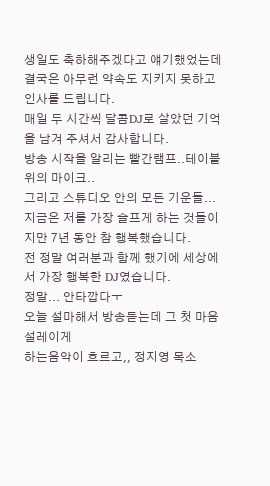생일도 축하해주겠다고 얘기했었는데
결국은 아무런 약속도 지키지 못하고 인사를 드립니다.
매일 두 시간씩 달콤DJ로 살았던 기억을 남겨 주셔서 감사합니다.
방송 시작을 알리는 빨간램프..테이블 위의 마이크..
그리고 스튜디오 안의 모든 기운들...
지금은 저를 가장 슬프게 하는 것들이지만 7년 동안 참 행복했습니다.
전 정말 여러분과 함께 했기에 세상에서 가장 행복한 DJ였습니다.
정말... 안타깝다ㅜ
오늘 설마해서 방송듣는데 그 첫 마음설레이게
하는음악이 흐르고,, 정지영 목소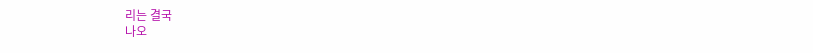리는 결국
나오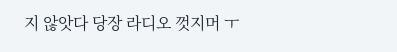지 않앗다 당장 라디오 껏지머 ㅜ